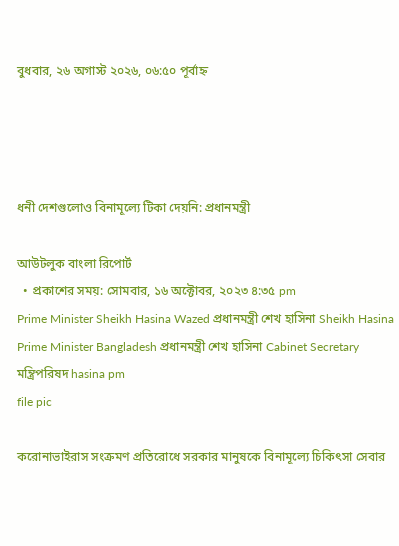বুধবার, ২৬ অগাস্ট ২০২৬, ০৬:৫০ পূর্বাহ্ন




ধনী দেশগুলোও বিনামূল্যে টিকা দেয়নি: প্রধানমন্ত্রী

আউটলুক বাংলা রিপোর্ট
  • প্রকাশের সময়: সোমবার, ১৬ অক্টোবর, ২০২৩ ৪:৩৫ pm
Prime Minister Sheikh Hasina Wazed প্রধানমন্ত্রী শেখ হাসিনা Sheikh Hasina Prime Minister Bangladesh প্রধানমন্ত্রী শেখ হাসিনা Cabinet Secretary মন্ত্রিপরিষদ hasina pm
file pic

করোনাভাইরাস সংক্রমণ প্রতিরোধে সরকার মানুষকে বিনামূল্যে চিকিৎসা সেবার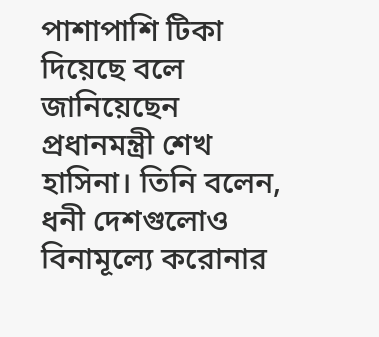পাশাপাশি টিকা দিয়েছে বলে জানিয়েছেন প্রধানমন্ত্রী শেখ হাসিনা। তিনি বলেন, ধনী দেশগুলোও বিনামূল্যে করোনার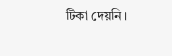টিকা দেয়নি।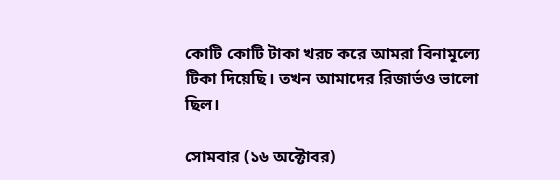কোটি কোটি টাকা খরচ করে আমরা বিনামূল্যে টিকা দিয়েছি। তখন আমাদের রিজার্ভও ভালো ছিল।

সোমবার (১৬ অক্টোবর)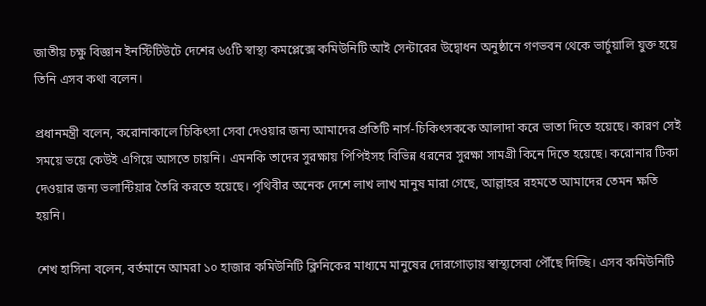জাতীয় চক্ষু বিজ্ঞান ইনস্টিটিউটে দেশের ৬৫টি স্বাস্থ্য কমপ্লেক্সে কমিউনিটি আই সেন্টারের উদ্বোধন অনুষ্ঠানে গণভবন থেকে ভার্চুয়ালি যুক্ত হয়ে তিনি এসব কথা বলেন।

প্রধানমন্ত্রী বলেন, করোনাকালে চিকিৎসা সেবা দেওয়ার জন্য আমাদের প্রতিটি নার্স-চিকিৎসককে আলাদা করে ভাতা দিতে হয়েছে। কারণ সেই সময়ে ভয়ে কেউই এগিয়ে আসতে চায়নি। এমনকি তাদের সুরক্ষায় পিপিইসহ বিভিন্ন ধরনের সুরক্ষা সামগ্রী কিনে দিতে হয়েছে। করোনার টিকা দেওয়ার জন্য ভলান্টিয়ার তৈরি করতে হয়েছে। পৃথিবীর অনেক দেশে লাখ লাখ মানুষ মারা গেছে, আল্লাহর রহমতে আমাদের তেমন ক্ষতি হয়নি।

শেখ হাসিনা বলেন, বর্তমানে আমরা ১০ হাজার কমিউনিটি ক্লিনিকের মাধ্যমে মানুষের দোরগোড়ায় স্বাস্থ্যসেবা পৌঁছে দিচ্ছি। এসব কমিউনিটি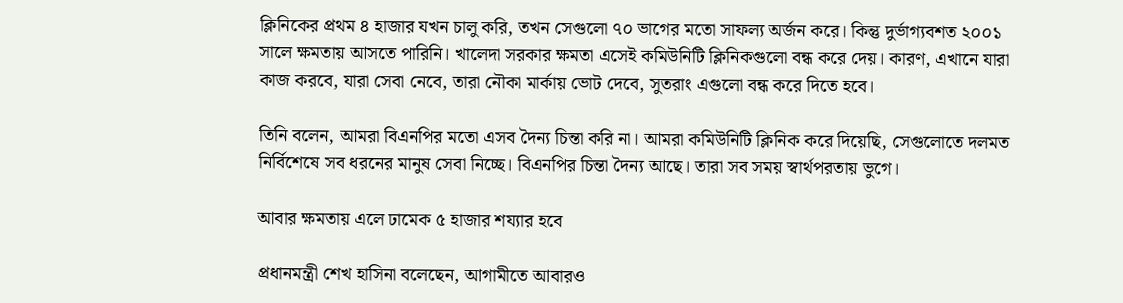ক্লিনিকের প্রথম ৪ হাজার যখন চালু করি, তখন সেগুলো ৭০ ভাগের মতো সাফল্য অর্জন করে। কিন্তু দুর্ভাগ্যবশত ২০০১ সালে ক্ষমতায় আসতে পারিনি। খালেদা সরকার ক্ষমতা এসেই কমিউনিটি ক্লিনিকগুলো বন্ধ করে দেয়। কারণ, এখানে যারা কাজ করবে, যারা সেবা নেবে, তারা নৌকা মার্কায় ভোট দেবে, সুতরাং এগুলো বন্ধ করে দিতে হবে।

তিনি বলেন, আমরা বিএনপির মতো এসব দৈন্য চিন্তা করি না। আমরা কমিউনিটি ক্লিনিক করে দিয়েছি, সেগুলোতে দলমত নির্বিশেষে সব ধরনের মানুষ সেবা নিচ্ছে। বিএনপির চিন্তা দৈন্য আছে। তারা সব সময় স্বার্থপরতায় ভুগে।

আবার ক্ষমতায় এলে ঢামেক ৫ হাজার শয্যার হবে

প্রধানমন্ত্রী শেখ হাসিনা বলেছেন, আগামীতে আবারও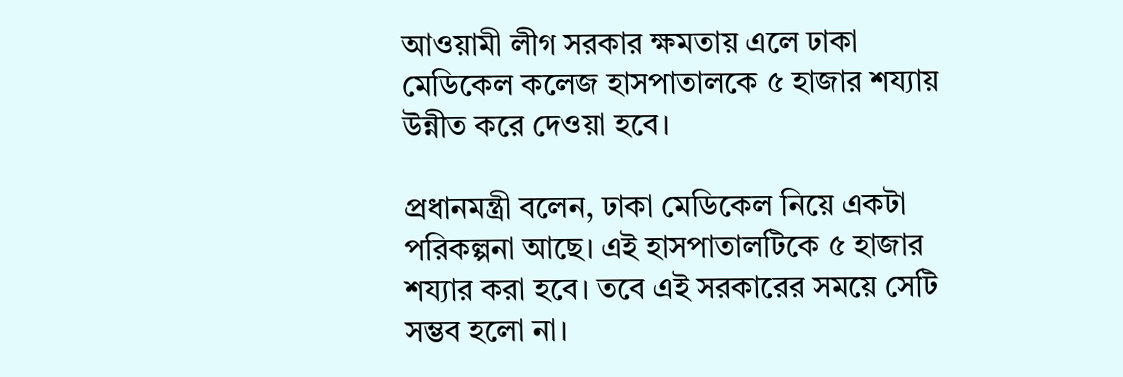আওয়ামী লীগ সরকার ক্ষমতায় এলে ঢাকা মেডিকেল কলেজ হাসপাতালকে ৫ হাজার শয্যায় উন্নীত করে দেওয়া হবে।

প্রধানমন্ত্রী বলেন, ঢাকা মেডিকেল নিয়ে একটা পরিকল্পনা আছে। এই হাসপাতালটিকে ৫ হাজার শয্যার করা হবে। তবে এই সরকারের সময়ে সেটি সম্ভব হলো না।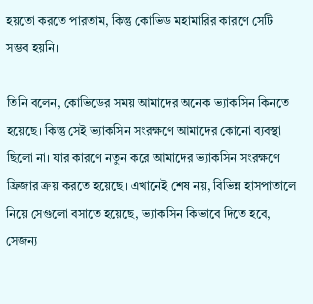হয়তো করতে পারতাম, কিন্তু কোভিড মহামারির কারণে সেটি সম্ভব হয়নি।

তিনি বলেন, কোভিডের সময় আমাদের অনেক ভ্যাকসিন কিনতে হয়েছে। কিন্তু সেই ভ্যাকসিন সংরক্ষণে আমাদের কোনো ব্যবস্থা ছিলো না। যার কারণে নতুন করে আমাদের ভ্যাকসিন সংরক্ষণে ফ্রিজার ক্রয় করতে হয়েছে। এখানেই শেষ নয়, বিভিন্ন হাসপাতালে নিয়ে সেগুলো বসাতে হয়েছে, ভ্যাকসিন কিভাবে দিতে হবে, সেজন্য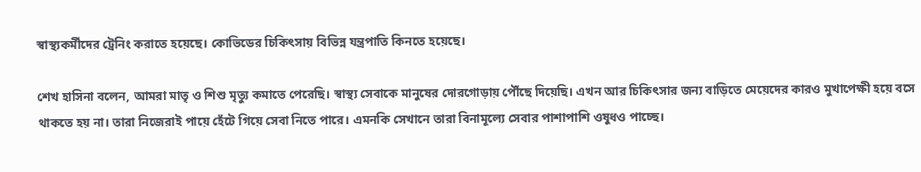স্বাস্থ্যকর্মীদের ট্রেনিং করাতে হয়েছে। কোভিডের চিকিৎসায় বিভিন্ন যন্ত্রপাতি কিনতে হয়েছে।

শেখ হাসিনা বলেন, আমরা মাতৃ ও শিশু মৃত্যু কমাতে পেরেছি। স্বাস্থ্য সেবাকে মানুষের দোরগোড়ায় পৌঁছে দিয়েছি। এখন আর চিকিৎসার জন্য বাড়িতে মেয়েদের কারও মুখাপেক্ষী হয়ে বসে থাকতে হয় না। তারা নিজেরাই পায়ে হেঁটে গিয়ে সেবা নিতে পারে। এমনকি সেখানে তারা বিনামূল্যে সেবার পাশাপাশি ওষুধও পাচ্ছে।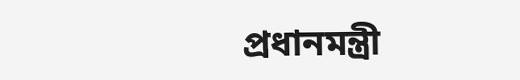প্রধানমন্ত্রী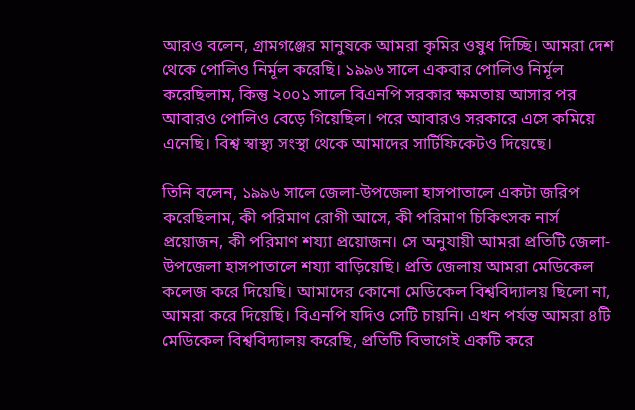আরও বলেন, গ্রামগঞ্জের মানুষকে আমরা কৃমির ওষুধ দিচ্ছি। আমরা দেশ থেকে পোলিও নির্মূল করেছি। ১৯৯৬ সালে একবার পোলিও নির্মূল করেছিলাম, কিন্তু ২০০১ সালে বিএনপি সরকার ক্ষমতায় আসার পর আবারও পোলিও বেড়ে গিয়েছিল। পরে আবারও সরকারে এসে কমিয়ে এনেছি। বিশ্ব স্বাস্থ্য সংস্থা থেকে আমাদের সার্টিফিকেটও দিয়েছে।

তিনি বলেন, ১৯৯৬ সালে জেলা-উপজেলা হাসপাতালে একটা জরিপ করেছিলাম, কী পরিমাণ রোগী আসে, কী পরিমাণ চিকিৎসক নার্স প্রয়োজন, কী পরিমাণ শয্যা প্রয়োজন। সে অনুযায়ী আমরা প্রতিটি জেলা-উপজেলা হাসপাতালে শয্যা বাড়িয়েছি। প্রতি জেলায় আমরা মেডিকেল কলেজ করে দিয়েছি। আমাদের কোনো মেডিকেল বিশ্ববিদ্যালয় ছিলো না, আমরা করে দিয়েছি। বিএনপি যদিও সেটি চায়নি। এখন পর্যন্ত আমরা ৪টি মেডিকেল বিশ্ববিদ্যালয় করেছি, প্রতিটি বিভাগেই একটি করে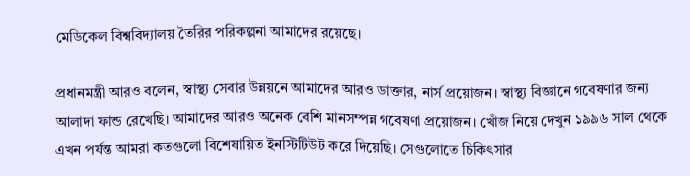মেডিকেল বিশ্ববিদ্যালয় তৈরির পরিকল্পনা আমাদের রয়েছে।

প্রধানমন্ত্রী আরও বলেন, স্বাস্থ্য সেবার উন্নয়নে আমাদের আরও ডাক্তার, নার্স প্রয়োজন। স্বাস্থ্য বিজ্ঞানে গবেষণার জন্য আলাদা ফান্ড রেখেছি। আমাদের আরও অনেক বেশি মানসম্পন্ন গবেষণা প্রয়োজন। খোঁজ নিয়ে দেখুন ১৯৯৬ সাল থেকে এখন পর্যন্ত আমরা কতগুলো বিশেষায়িত ইনস্টিটিউট করে দিয়েছি। সেগুলোতে চিকিৎসার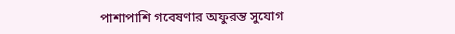পাশাপাশি গবেষণার অফুরন্ত সুযোগ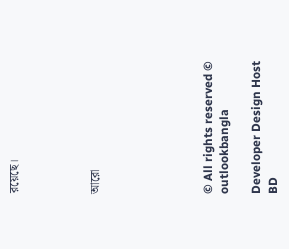রয়েছে।




আরো






© All rights reserved © outlookbangla

Developer Design Host BD